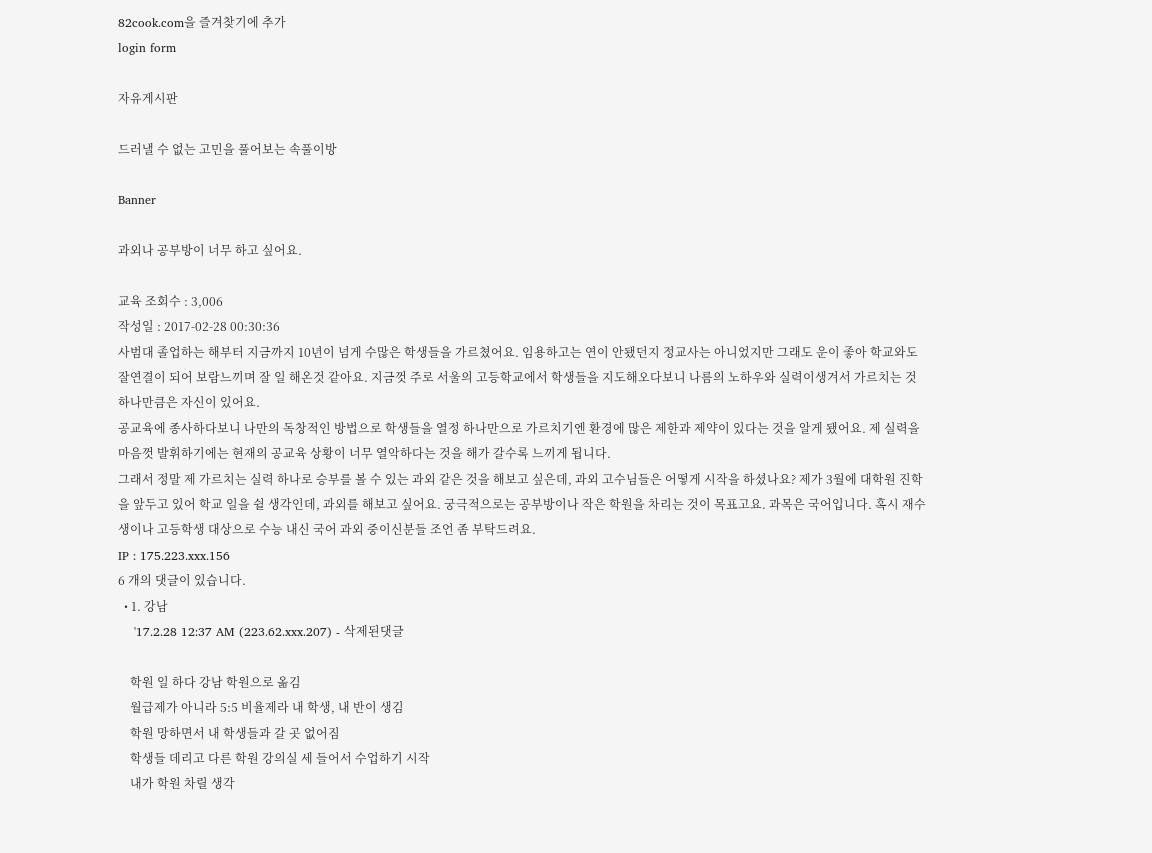82cook.com을 즐겨찾기에 추가
login form

자유게시판

드러낼 수 없는 고민을 풀어보는 속풀이방

Banner

과외나 공부방이 너무 하고 싶어요.

교육 조회수 : 3,006
작성일 : 2017-02-28 00:30:36
사범대 졸업하는 해부터 지금까지 10년이 넘게 수많은 학생들을 가르쳤어요. 임용하고는 연이 안됐던지 정교사는 아니었지만 그래도 운이 좋아 학교와도 잘연결이 되어 보람느끼며 잘 일 해온것 같아요. 지금껏 주로 서울의 고등학교에서 학생들을 지도해오다보니 나름의 노하우와 실력이생겨서 가르치는 것 하나만큼은 자신이 있어요.
공교육에 종사하다보니 나만의 독창적인 방법으로 학생들을 열정 하나만으로 가르치기엔 환경에 많은 제한과 제약이 있다는 것을 알게 됐어요. 제 실력을 마음껏 발휘하기에는 현재의 공교육 상황이 너무 열악하다는 것을 해가 갈수록 느끼게 됩니다.
그래서 정말 제 가르치는 실력 하나로 승부를 볼 수 있는 과외 같은 것을 해보고 싶은데, 과외 고수님들은 어떻게 시작을 하셨나요? 제가 3월에 대학원 진학을 앞두고 있어 학교 일을 쉴 생각인데, 과외를 해보고 싶어요. 궁극적으로는 공부방이나 작은 학원을 차리는 것이 목표고요. 과목은 국어입니다. 혹시 재수생이나 고등학생 대상으로 수능 내신 국어 과외 중이신분들 조언 좀 부탁드려요.
IP : 175.223.xxx.156
6 개의 댓글이 있습니다.
  • 1. 강남
    '17.2.28 12:37 AM (223.62.xxx.207) - 삭제된댓글

    학원 일 하다 강남 학원으로 옮김
    월급제가 아니라 5:5 비율제라 내 학생, 내 반이 생김
    학원 망하면서 내 학생들과 갈 곳 없어짐
    학생들 데리고 다른 학원 강의실 세 들어서 수업하기 시작
    내가 학원 차릴 생각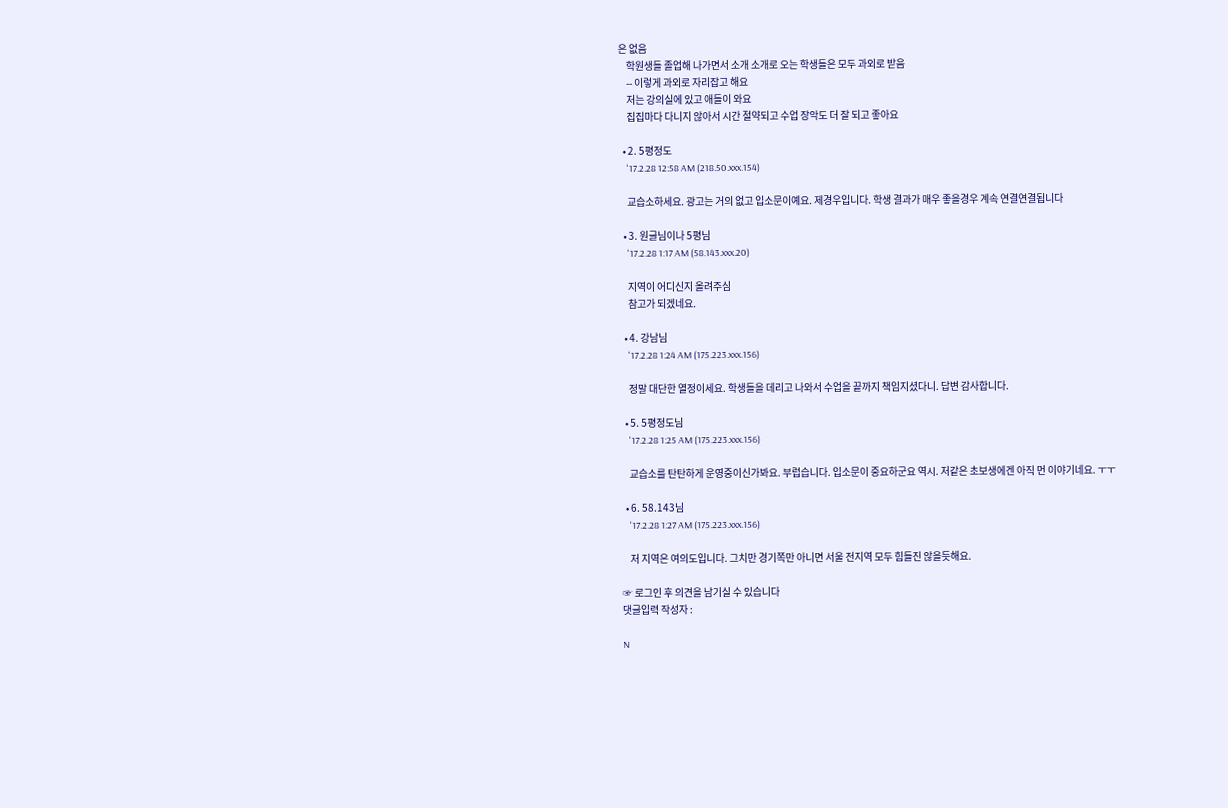은 없음
    학원생들 졸업해 나가면서 소개 소개로 오는 학생들은 모두 과외로 받음
    -- 이렇게 과외로 자리잡고 해요
    저는 강의실에 있고 애들이 와요
    집집마다 다니지 않아서 시간 절약되고 수업 장악도 더 잘 되고 좋아요

  • 2. 5평정도
    '17.2.28 12:58 AM (218.50.xxx.154)

    교습소하세요. 광고는 거의 없고 입소문이예요. 제경우입니다. 학생 결과가 매우 좋을경우 계속 연결연결됩니다

  • 3. 원글님이나 5평님
    '17.2.28 1:17 AM (58.143.xxx.20)

    지역이 어디신지 올려주심
    참고가 되겠네요.

  • 4. 강남님
    '17.2.28 1:24 AM (175.223.xxx.156)

    정말 대단한 열정이세요. 학생들을 데리고 나와서 수업을 끝까지 책임지셨다니. 답변 감사합니다.

  • 5. 5평정도님
    '17.2.28 1:25 AM (175.223.xxx.156)

    교습소를 탄탄하게 운영중이신가봐요. 부럽습니다. 입소문이 중요하군요 역시. 저같은 초보생에겐 아직 먼 이야기네요. ㅜㅜ

  • 6. 58.143님
    '17.2.28 1:27 AM (175.223.xxx.156)

    저 지역은 여의도입니다. 그치만 경기쪽만 아니면 서울 전지역 모두 힘들진 않을듯해요.

☞ 로그인 후 의견을 남기실 수 있습니다
댓글입력 작성자 :

N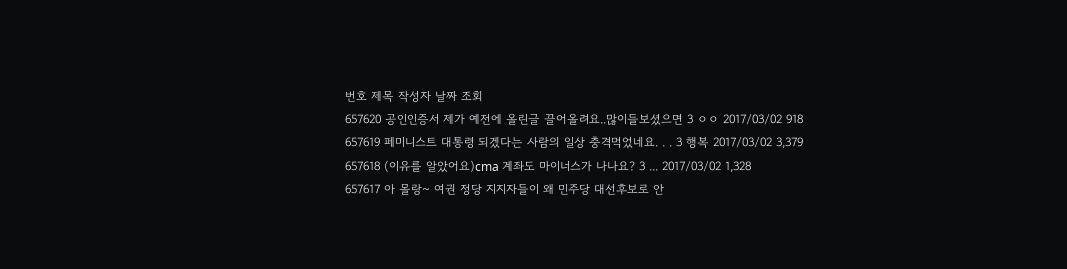번호 제목 작성자 날짜 조회
657620 공인인증서 제가 예전에 올린글 끌어올려요..많이들보셨으면 3 ㅇㅇ 2017/03/02 918
657619 페미니스트 대통령 되겠다는 사람의 일상 충격먹었네요. . . 3 행복 2017/03/02 3,379
657618 (이유를 알았어요)cma 계좌도 마이너스가 나나요? 3 ... 2017/03/02 1,328
657617 아 몰랑~ 여권 정당 지지자들이 왜 민주당 대선후보로 안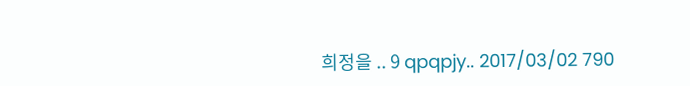희정을 .. 9 qpqpjy.. 2017/03/02 790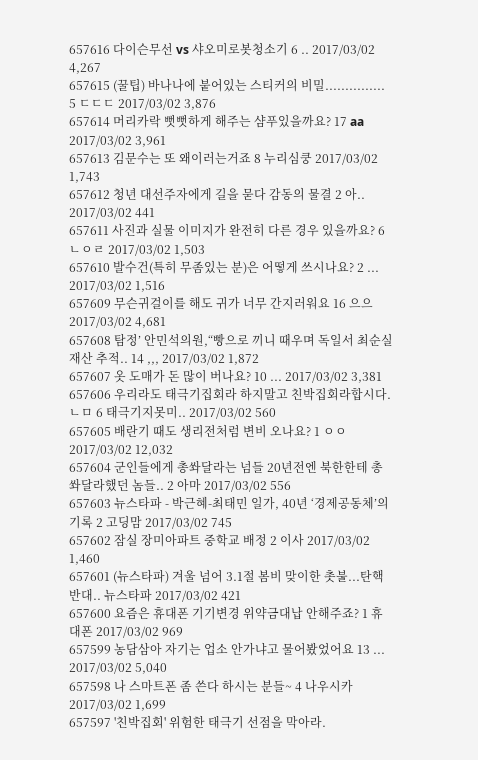657616 다이슨무선 vs 샤오미로봇청소기 6 .. 2017/03/02 4,267
657615 (꿀팁) 바나나에 붙어있는 스티커의 비밀............... 5 ㄷㄷㄷ 2017/03/02 3,876
657614 머리카락 뻣뻣하게 해주는 샴푸있을까요? 17 aa 2017/03/02 3,961
657613 김문수는 또 왜이러는거죠 8 누리심쿵 2017/03/02 1,743
657612 청년 대선주자에게 길을 묻다 감동의 물결 2 아.. 2017/03/02 441
657611 사진과 실물 이미지가 완전히 다른 경우 있을까요? 6 ㄴㅇㄹ 2017/03/02 1,503
657610 발수건(특히 무좀있는 분)은 어떻게 쓰시나요? 2 ... 2017/03/02 1,516
657609 무슨귀걸이를 해도 귀가 너무 간지러워요 16 으으 2017/03/02 4,681
657608 탐정’ 안민석의원,“빵으로 끼니 때우며 독일서 최순실 재산 추적.. 14 ,,, 2017/03/02 1,872
657607 옷 도매가 돈 많이 버나요? 10 ... 2017/03/02 3,381
657606 우리라도 태극기집회라 하지말고 친박집회라합시다.ㄴㅁ 6 태극기지못미.. 2017/03/02 560
657605 배란기 때도 생리전처럼 변비 오나요? 1 ㅇㅇ 2017/03/02 12,032
657604 군인들에게 총쏴달라는 넘들 20년전엔 북한한테 총쏴달라했던 놈들.. 2 아마 2017/03/02 556
657603 뉴스타파 - 박근혜-최태민 일가, 40년 ‘경제공동체’의 기록 2 고딩맘 2017/03/02 745
657602 잠실 장미아파트 중학교 배정 2 이사 2017/03/02 1,460
657601 (뉴스타파) 겨울 넘어 3.1절 봄비 맞이한 촛불...탄핵 반대.. 뉴스타파 2017/03/02 421
657600 요즘은 휴대폰 기기변경 위약금대납 안해주죠? 1 휴대폰 2017/03/02 969
657599 농담삼아 자기는 업소 안가냐고 물어봤었어요 13 ... 2017/03/02 5,040
657598 나 스마트폰 좀 쓴다 하시는 분들~ 4 나우시카 2017/03/02 1,699
657597 '친박집회' 위험한 태극기 선점을 막아라.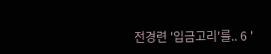전경련 '입금고리'를.. 6 '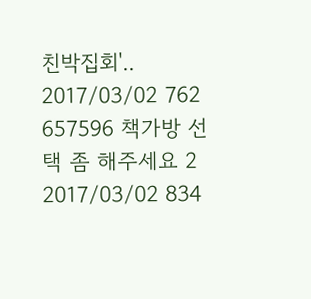친박집회'.. 2017/03/02 762
657596 책가방 선택 좀 해주세요 2 2017/03/02 834